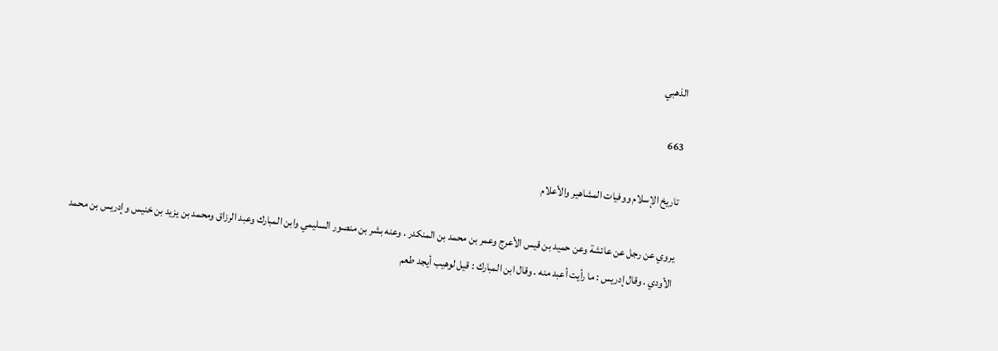الذهبي

663

تاريخ الإسلام ووفيات المشاهير والأعلام

يروي عن رجل عن عائشة وعن حميد بن قيس الأعرج وعمر بن محمد بن المنكدر . وعنه بشر بن منصور السليمي وابن المبارك وعبد الرزاق ومحمد بن يزيد بن خنيس وإدريس بن محمد الأودي . وقال إدريس : ما رأيت أعبد منه . وقال ابن المبارك : قيل لوهيب أيجد طعم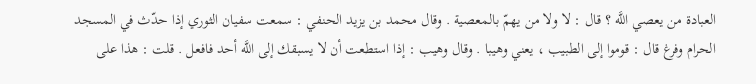العبادة من يعصي اللَّه ؟ قال : لا ولا من يهمّ بالمعصية . وقال محمد بن يزيد الحنفي : سمعت سفيان الثوري إذا حدّث في المسجد الحرام وفرغ قال : قوموا إلى الطبيب ، يعني وهيبا . وقال وهيب : إذا استطعت أن لا يسبقك إلى اللَّه أحد فافعل . قلت : هذا على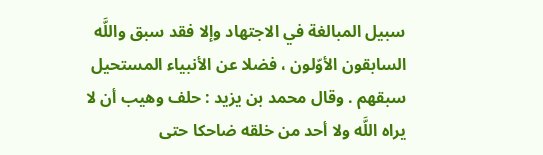سبيل المبالغة في الاجتهاد وإلا فقد سبق واللَّه السابقون الأوّلون ، فضلا عن الأنبياء المستحيل سبقهم . وقال محمد بن يزيد : حلف وهيب أن لا يراه اللَّه ولا أحد من خلقه ضاحكا حتى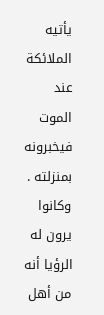يأتيه الملائكة عند الموت فيخبرونه بمنزلته . وكانوا يرون له الرؤيا أنه من أهل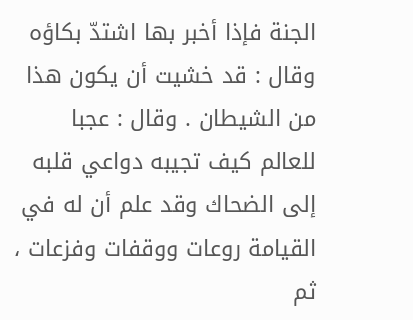الجنة فإذا أخبر بها اشتدّ بكاؤه وقال : قد خشيت أن يكون هذا من الشيطان . وقال : عجبا للعالم كيف تجيبه دواعي قلبه إلى الضحاك وقد علم أن له في القيامة روعات ووقفات وفزعات ، ثم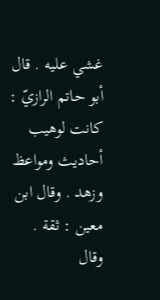غشي عليه . قال أبو حاتم الرازيّ : كانت لوهيب أحاديث ومواعظ وزهد . وقال ابن معين : ثقة . وقال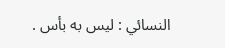النسائي : ليس به بأس .